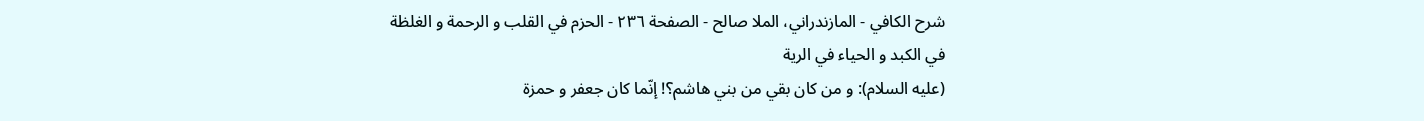شرح الكافي - المازندراني، الملا صالح - الصفحة ٢٣٦ - الحزم في القلب و الرحمة و الغلظة في الكبد و الحياء في الرية
(عليه السلام): و من كان بقي من بني هاشم؟! إنّما كان جعفر و حمزة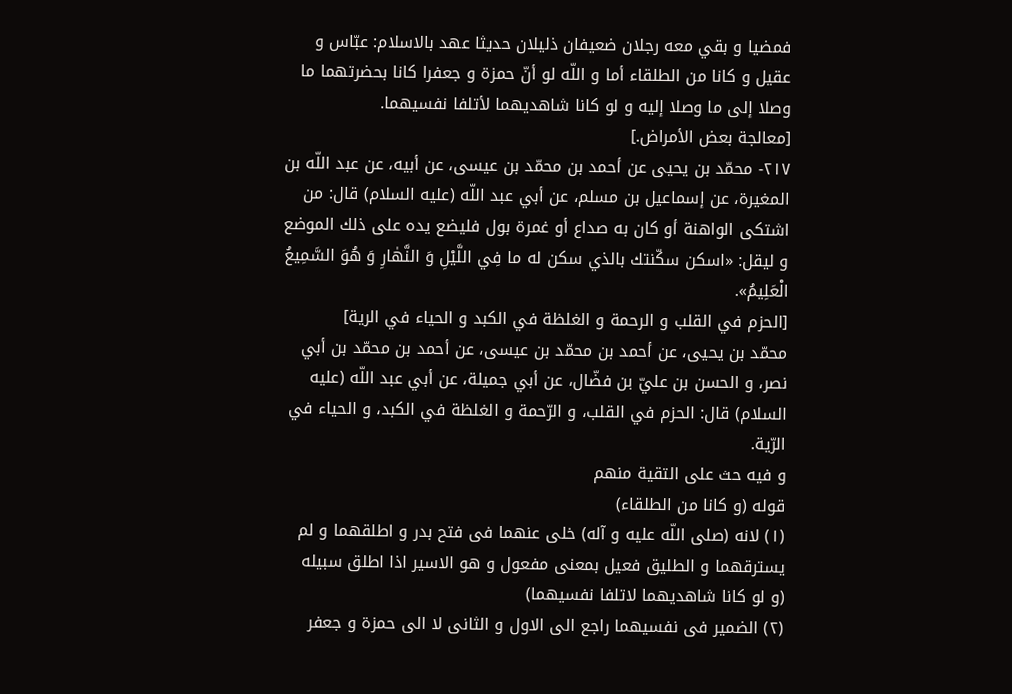فمضيا و بقي معه رجلان ضعيفان ذليلان حديثا عهد بالاسلام: عبّاس و عقيل و كانا من الطلقاء أما و اللّه لو أنّ حمزة و جعفرا كانا بحضرتهما ما وصلا إلى ما وصلا إليه و لو كانا شاهديهما لأتلفا نفسيهما.
[معالجة بعض الأمراض.]
٢١٧- محمّد بن يحيى عن أحمد بن محمّد بن عيسى، عن أبيه، عن عبد اللّه بن المغيرة، عن إسماعيل بن مسلم، عن أبي عبد اللّه (عليه السلام) قال: من اشتكى الواهنة أو كان به صداع أو غمرة بول فليضع يده على ذلك الموضع و ليقل: «اسكن سكّنتك بالذي سكن له ما فِي اللَّيْلِ وَ النَّهٰارِ وَ هُوَ السَّمِيعُ الْعَلِيمُ».
[الحزم في القلب و الرحمة و الغلظة في الكبد و الحياء في الرية]
محمّد بن يحيى، عن أحمد بن محمّد بن عيسى، عن أحمد بن محمّد بن أبي نصر، و الحسن بن عليّ بن فضّال، عن أبي جميلة، عن أبي عبد اللّه (عليه السلام) قال: الحزم في القلب، و الرّحمة و الغلظة في الكبد، و الحياء في الرّية.
و فيه حث على التقية منهم
قوله (و كانا من الطلقاء)
(١) لانه (صلى اللّه عليه و آله) خلى عنهما فى فتح بدر و اطلقهما و لم يسترقهما و الطليق فعيل بمعنى مفعول و هو الاسير اذا اطلق سبيله
(و لو كانا شاهديهما لاتلفا نفسيهما)
(٢) الضمير فى نفسيهما راجع الى الاول و الثانى لا الى حمزة و جعفر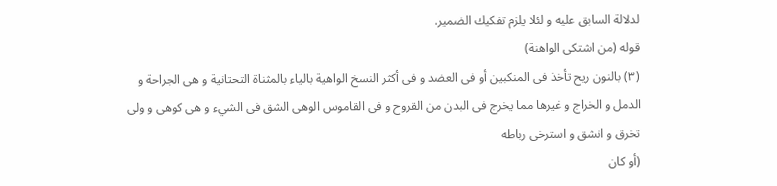لدلالة السابق عليه و لئلا يلزم تفكيك الضمير.
قوله (من اشتكى الواهنة)
(٣) بالنون ريح تأخذ فى المنكبين أو فى العضد و فى أكثر النسخ الواهية بالياء بالمثناة التحتانية و هى الجراحة و الدمل و الخراج و غيرها مما يخرج فى البدن من القروح و فى القاموس الوهى الشق فى الشيء و هى كوهى و ولى تخرق و انشق و استرخى رباطه
(أو كان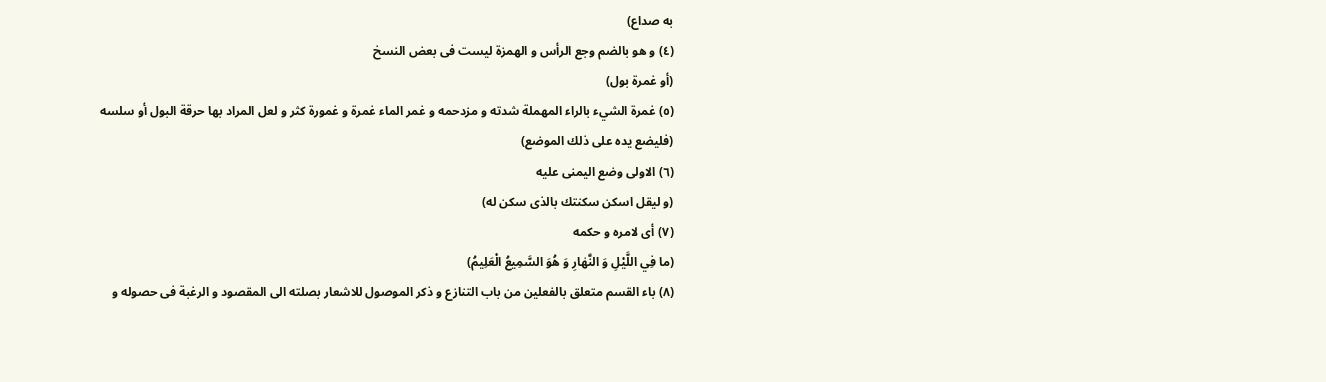به صداع)
(٤) و هو بالضم وجع الرأس و الهمزة ليست فى بعض النسخ
(أو غمرة بول)
(٥) غمرة الشيء بالراء المهملة شدته و مزدحمه و غمر الماء غمرة و غمورة كثر و لعل المراد بها حرقة البول أو سلسه
(فليضع يده على ذلك الموضع)
(٦) الاولى وضع اليمنى عليه
(و ليقل اسكن سكنتك بالذى سكن له)
(٧) أى لامره و حكمه
(ما فِي اللَّيْلِ وَ النَّهٰارِ وَ هُوَ السَّمِيعُ الْعَلِيمُ)
(٨) باء القسم متعلق بالفعلين من باب التنازع و ذكر الموصول للاشعار بصلته الى المقصود و الرغبة فى حصوله و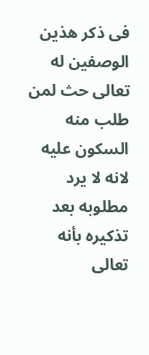فى ذكر هذين الوصفين له تعالى حث لمن طلب منه السكون عليه لانه لا يرد مطلوبه بعد تذكيره بأنه تعالى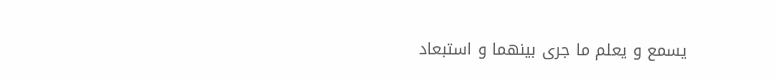يسمع و يعلم ما جرى بينهما و استبعاد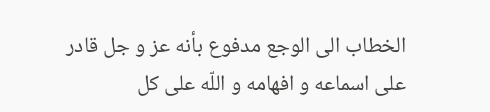الخطاب الى الوجع مدفوع بأنه عز و جل قادر على اسماعه و افهامه و اللّه على كل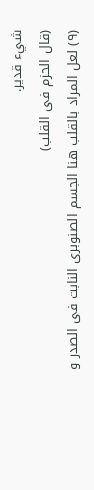شيء قدير.
(قال الحزم فى القلب)
(٩) لعل المراد بالقلب هنا الجسم الصنوبرى النابت فى الصدر و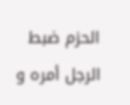الحزم ضبط الرجل أمره و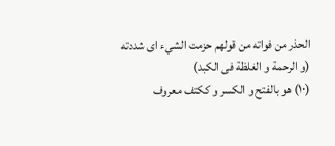الحذر من فواته من قولهم حزمت الشيء اى شددته
(و الرحمة و الغلظة فى الكبد)
(١٠) هو بالفتح و الكسر و ككتف معروف